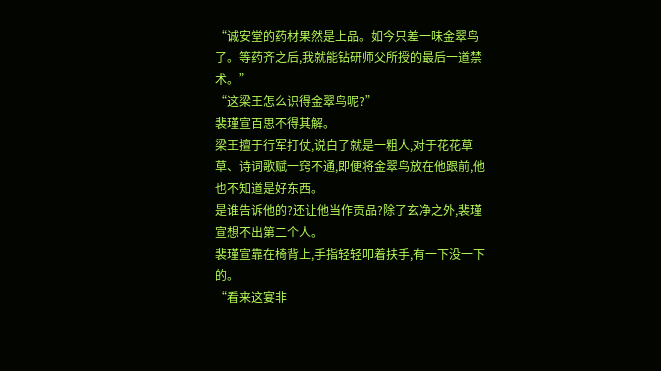“诚安堂的药材果然是上品。如今只差一味金翠鸟了。等药齐之后,我就能钻研师父所授的最后一道禁术。”
“这梁王怎么识得金翠鸟呢?”
裴瑾宣百思不得其解。
梁王擅于行军打仗,说白了就是一粗人,对于花花草草、诗词歌赋一窍不通,即便将金翠鸟放在他跟前,他也不知道是好东西。
是谁告诉他的?还让他当作贡品?除了玄净之外,裴瑾宣想不出第二个人。
裴瑾宣靠在椅背上,手指轻轻叩着扶手,有一下没一下的。
“看来这宴非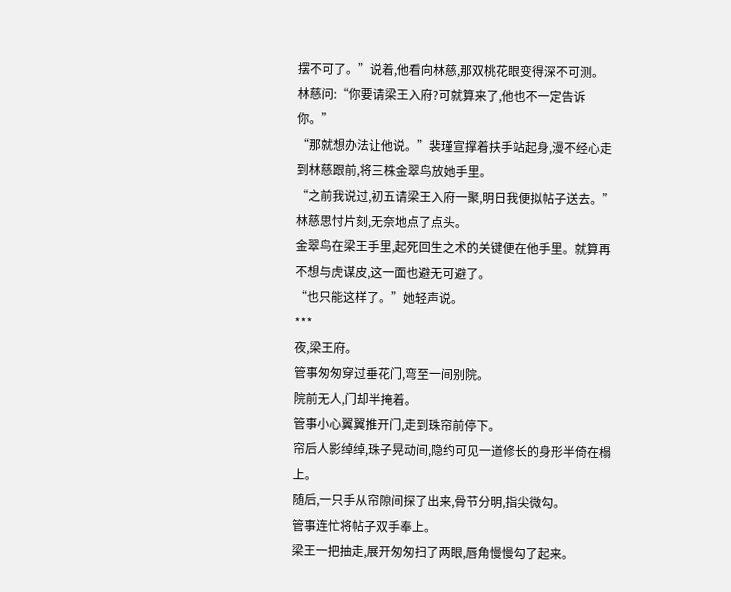摆不可了。”说着,他看向林慈,那双桃花眼变得深不可测。
林慈问:“你要请梁王入府?可就算来了,他也不一定告诉你。”
“那就想办法让他说。”裴瑾宣撑着扶手站起身,漫不经心走到林慈跟前,将三株金翠鸟放她手里。
“之前我说过,初五请梁王入府一聚,明日我便拟帖子送去。”
林慈思忖片刻,无奈地点了点头。
金翠鸟在梁王手里,起死回生之术的关键便在他手里。就算再不想与虎谋皮,这一面也避无可避了。
“也只能这样了。”她轻声说。
***
夜,梁王府。
管事匆匆穿过垂花门,弯至一间别院。
院前无人,门却半掩着。
管事小心翼翼推开门,走到珠帘前停下。
帘后人影绰绰,珠子晃动间,隐约可见一道修长的身形半倚在榻上。
随后,一只手从帘隙间探了出来,骨节分明,指尖微勾。
管事连忙将帖子双手奉上。
梁王一把抽走,展开匆匆扫了两眼,唇角慢慢勾了起来。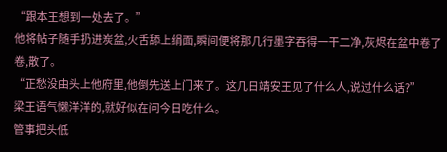“跟本王想到一处去了。”
他将帖子随手扔进炭盆,火舌舔上绢面,瞬间便将那几行墨字吞得一干二净,灰烬在盆中卷了卷,散了。
“正愁没由头上他府里,他倒先送上门来了。这几日靖安王见了什么人,说过什么话?”
梁王语气懒洋洋的,就好似在问今日吃什么。
管事把头低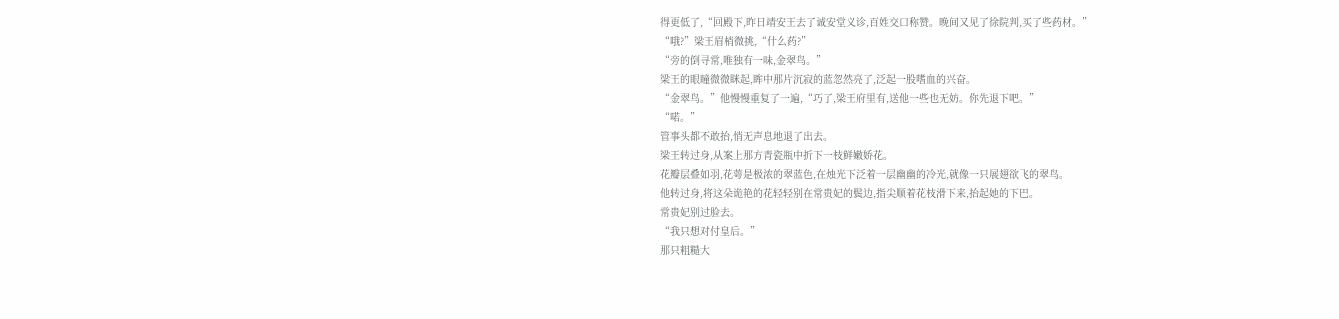得更低了,“回殿下,昨日靖安王去了诚安堂义诊,百姓交口称赞。晚间又见了徐院判,买了些药材。”
“哦?”梁王眉梢微挑,“什么药?”
“旁的倒寻常,唯独有一味,金翠鸟。”
梁王的眼瞳微微眯起,眸中那片沉寂的蓝忽然亮了,泛起一股嗜血的兴奋。
“金翠鸟。”他慢慢重复了一遍,“巧了,梁王府里有,送他一些也无妨。你先退下吧。”
“喏。”
管事头都不敢抬,悄无声息地退了出去。
梁王转过身,从案上那方青瓷瓶中折下一枝鲜嫩娇花。
花瓣层叠如羽,花萼是极浓的翠蓝色,在烛光下泛着一层幽幽的冷光,就像一只展翅欲飞的翠鸟。
他转过身,将这朵诡艳的花轻轻别在常贵妃的鬓边,指尖顺着花枝滑下来,抬起她的下巴。
常贵妃别过脸去。
“我只想对付皇后。”
那只粗糙大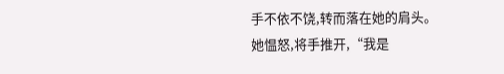手不依不饶,转而落在她的肩头。
她愠怒,将手推开,“我是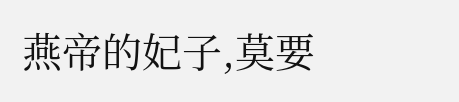燕帝的妃子,莫要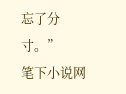忘了分寸。”
笔下小说网